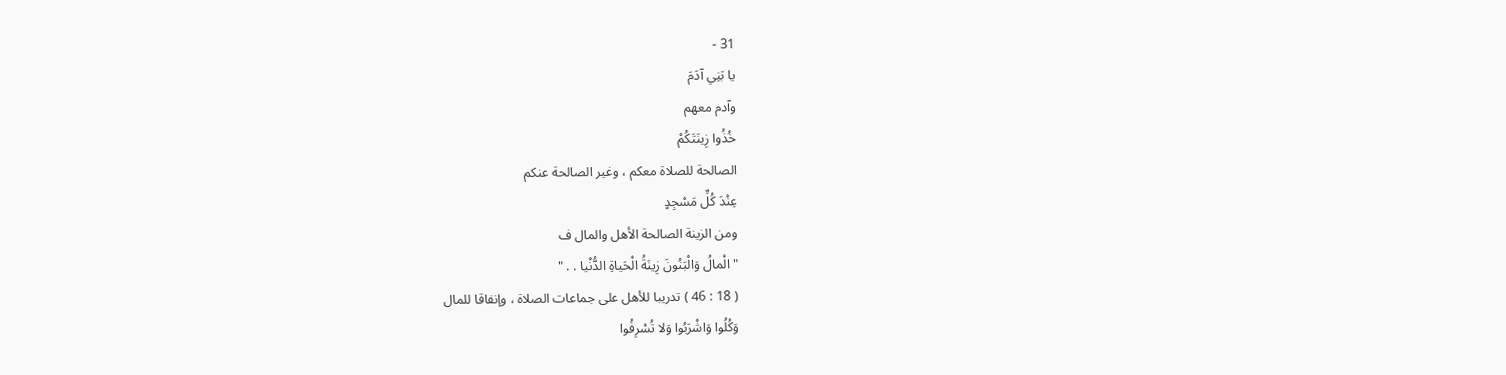31 -
يا بَنِي آدَمَ
وآدم معهم
خُذُوا زِينَتَكُمْ
الصالحة للصلاة معكم ، وغير الصالحة عنكم
عِنْدَ كُلِّ مَسْجِدٍ
ومن الزينة الصالحة الأهل والمال ف
" الْمالُ وَالْبَنُونَ زِينَةُ الْحَياةِ الدُّنْيا . . "
( 18 : 46 ) تدريبا للأهل على جماعات الصلاة ، وإنفاقا للمال
وَكُلُوا وَاشْرَبُوا وَلا تُسْرِفُوا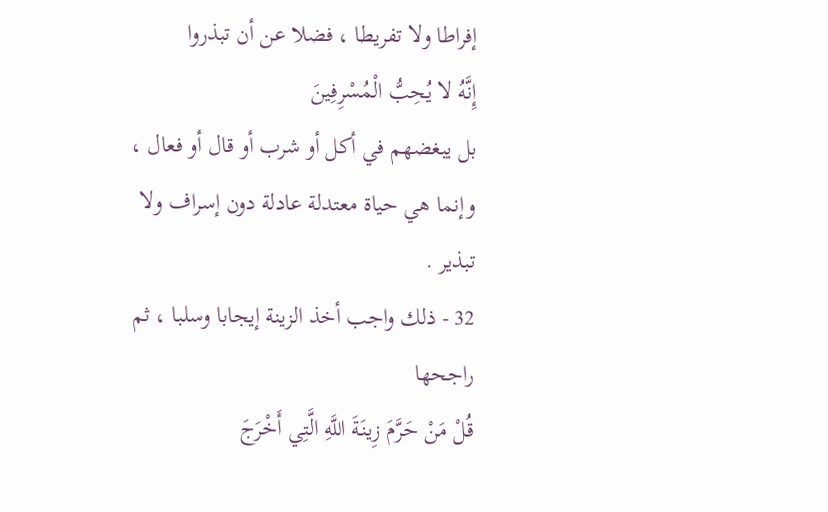إفراطا ولا تفريطا ، فضلا عن أن تبذروا
إِنَّهُ لا يُحِبُّ الْمُسْرِفِينَ
بل يبغضهم في أكل أو شرب أو قال أو فعال ، وإنما هي حياة معتدلة عادلة دون إسراف ولا تبذير .
32 - ذلك واجب أخذ الزينة إيجابا وسلبا ، ثم راجحها
قُلْ مَنْ حَرَّمَ زِينَةَ اللَّهِ الَّتِي أَخْرَجَ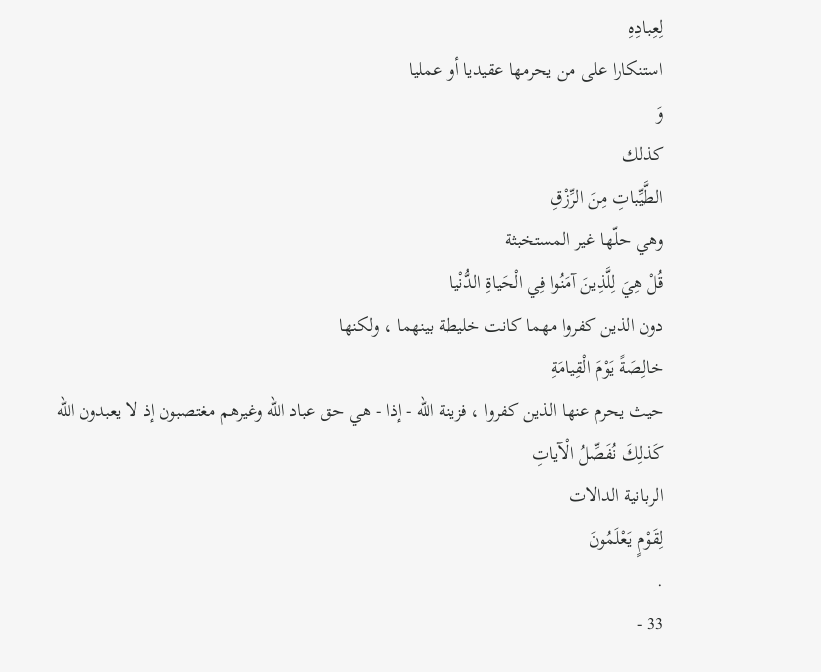لِعِبادِهِ
استنكارا على من يحرمها عقيديا أو عمليا
وَ
كذلك
الطَّيِّباتِ مِنَ الرِّزْقِ
وهي حلّها غير المستخبثة
قُلْ هِيَ لِلَّذِينَ آمَنُوا فِي الْحَياةِ الدُّنْيا
دون الذين كفروا مهما كانت خليطة بينهما ، ولكنها
خالِصَةً يَوْمَ الْقِيامَةِ
حيث يحرم عنها الذين كفروا ، فزينة اللّه - إذا - هي حق عباد اللّه وغيرهم مغتصبون إذ لا يعبدون اللّه
كَذلِكَ نُفَصِّلُ الْآياتِ
الربانية الدالات
لِقَوْمٍ يَعْلَمُونَ
.
33 -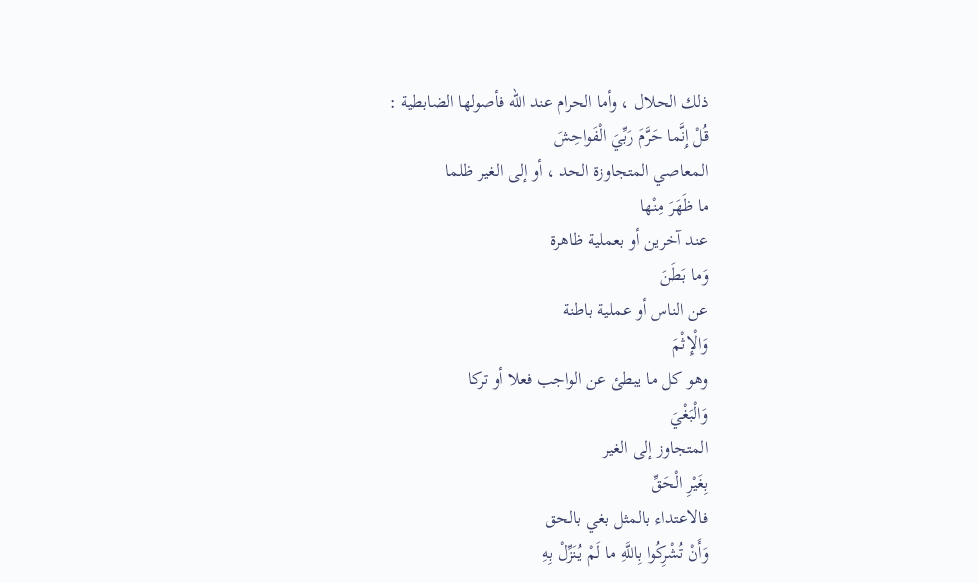ذلك الحلال ، وأما الحرام عند اللّه فأصولها الضابطية :
قُلْ إِنَّما حَرَّمَ رَبِّيَ الْفَواحِشَ
المعاصي المتجاوزة الحد ، أو إلى الغير ظلما
ما ظَهَرَ مِنْها
عند آخرين أو بعملية ظاهرة
وَما بَطَنَ
عن الناس أو عملية باطنة
وَالْإِثْمَ
وهو كل ما يبطئ عن الواجب فعلا أو تركا
وَالْبَغْيَ
المتجاوز إلى الغير
بِغَيْرِ الْحَقِّ
فالاعتداء بالمثل بغي بالحق
وَأَنْ تُشْرِكُوا بِاللَّهِ ما لَمْ يُنَزِّلْ بِهِ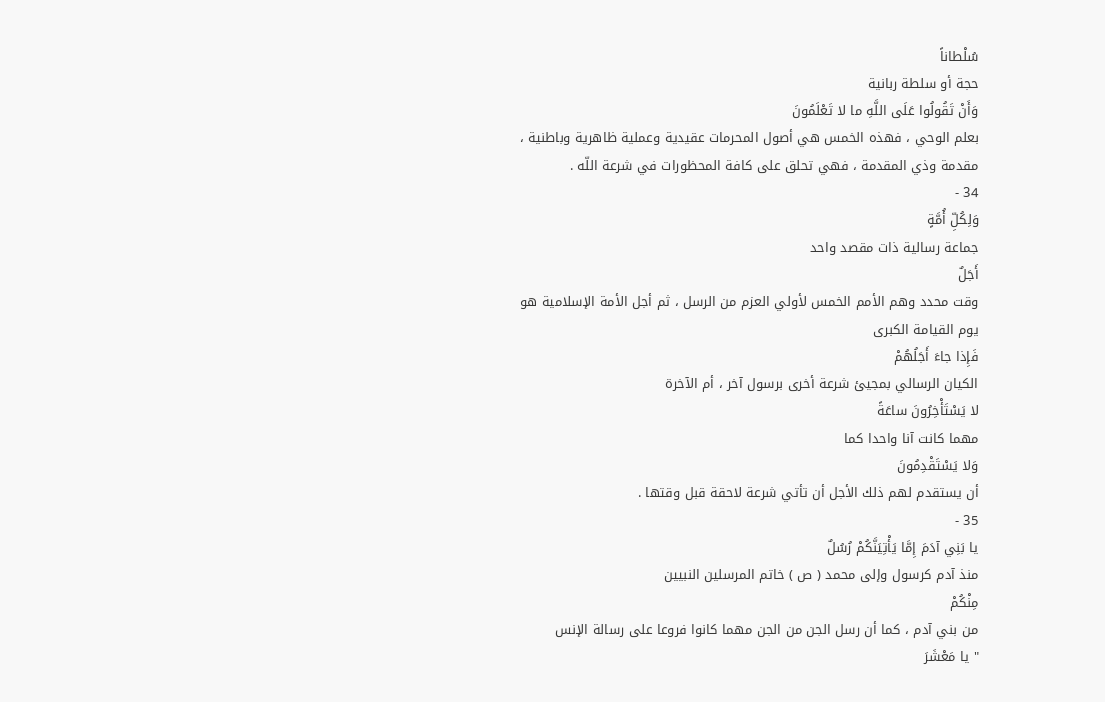سُلْطاناً
حجة أو سلطة ربانية
وَأَنْ تَقُولُوا عَلَى اللَّهِ ما لا تَعْلَمُونَ
بعلم الوحي ، فهذه الخمس هي أصول المحرمات عقيدية وعملية ظاهرية وباطنية ، مقدمة وذي المقدمة ، فهي تحلق على كافة المحظورات في شرعة اللّه .
34 -
وَلِكُلِّ أُمَّةٍ
جماعة رسالية ذات مقصد واحد
أَجَلٌ
وقت محدد وهم الأمم الخمس لأولي العزم من الرسل ، ثم أجل الأمة الإسلامية هو يوم القيامة الكبرى
فَإِذا جاءَ أَجَلُهُمْ
الكيان الرسالي بمجيئ شرعة أخرى برسول آخر ، أم الآخرة
لا يَسْتَأْخِرُونَ ساعَةً
مهما كانت آنا واحدا كما
وَلا يَسْتَقْدِمُونَ
أن يستقدم لهم ذلك الأجل أن تأتي شرعة لاحقة قبل وقتها .
35 -
يا بَنِي آدَمَ إِمَّا يَأْتِيَنَّكُمْ رُسُلٌ
منذ آدم كرسول وإلى محمد ( ص ) خاتم المرسلين النبيين
مِنْكُمْ
من بني آدم ، كما أن رسل الجن من الجن مهما كانوا فروعا على رسالة الإنس
" يا مَعْشَرَ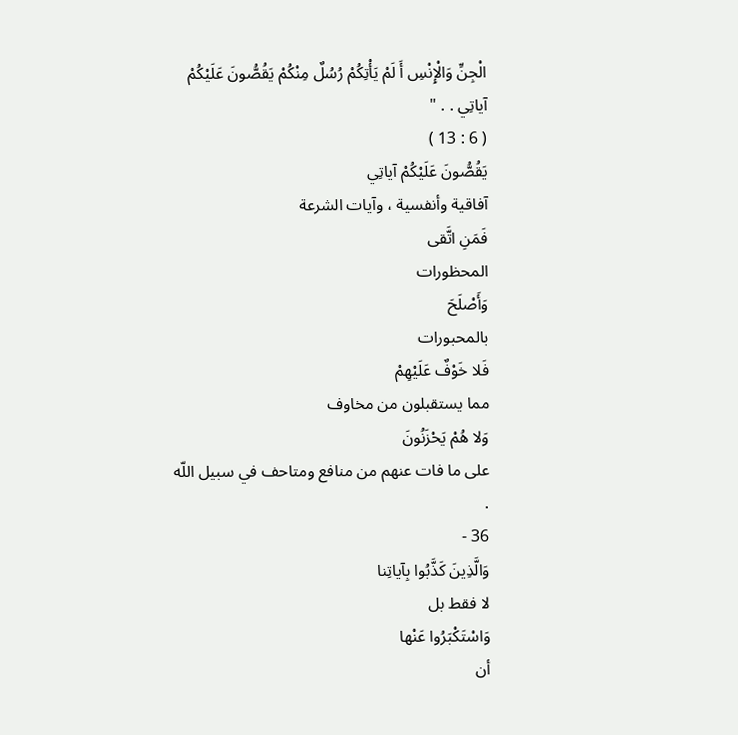الْجِنِّ وَالْإِنْسِ أَ لَمْ يَأْتِكُمْ رُسُلٌ مِنْكُمْ يَقُصُّونَ عَلَيْكُمْ آياتِي . . "
( 6 : 13 )
يَقُصُّونَ عَلَيْكُمْ آياتِي
آفاقية وأنفسية ، وآيات الشرعة
فَمَنِ اتَّقى
المحظورات
وَأَصْلَحَ
بالمحبورات
فَلا خَوْفٌ عَلَيْهِمْ
مما يستقبلون من مخاوف
وَلا هُمْ يَحْزَنُونَ
على ما فات عنهم من منافع ومتاحف في سبيل اللّه .
36 -
وَالَّذِينَ كَذَّبُوا بِآياتِنا
لا فقط بل
وَاسْتَكْبَرُوا عَنْها
أن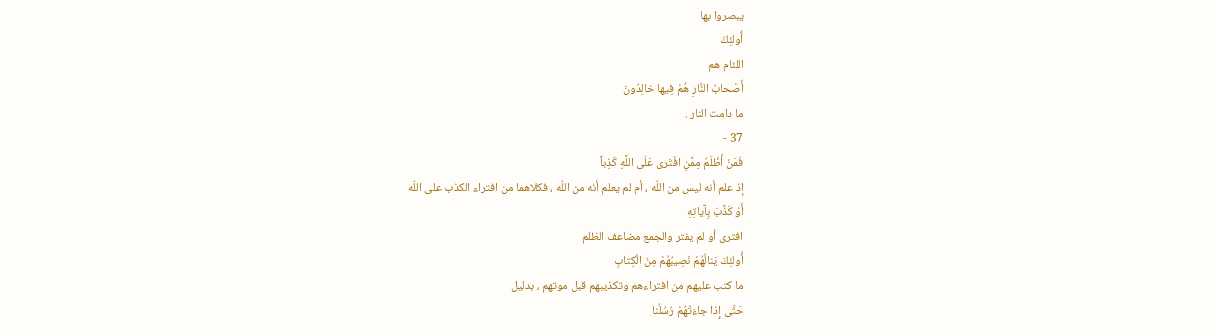يبصروا بها
أُولئِكَ
اللئام هم
أَصْحابُ النَّارِ هُمْ فِيها خالِدُونَ
ما دامت النار .
37 -
فَمَنْ أَظْلَمُ مِمَّنِ افْتَرى عَلَى اللَّهِ كَذِباً
إذ علم أنه ليس من اللّه ، أم لم يعلم أنه من اللّه ، فكلاهما من افتراء الكذب على اللّه
أَوْ كَذَّبَ بِآياتِهِ
افترى أو لم يفتر والجمع مضاعف الظلم
أُولئِكَ يَنالُهُمْ نَصِيبُهُمْ مِنَ الْكِتابِ
ما كتب عليهم من افتراءهم وتكذيبهم قبل موتهم ، بدليل
حَتَّى إِذا جاءَتْهُمْ رُسُلُنا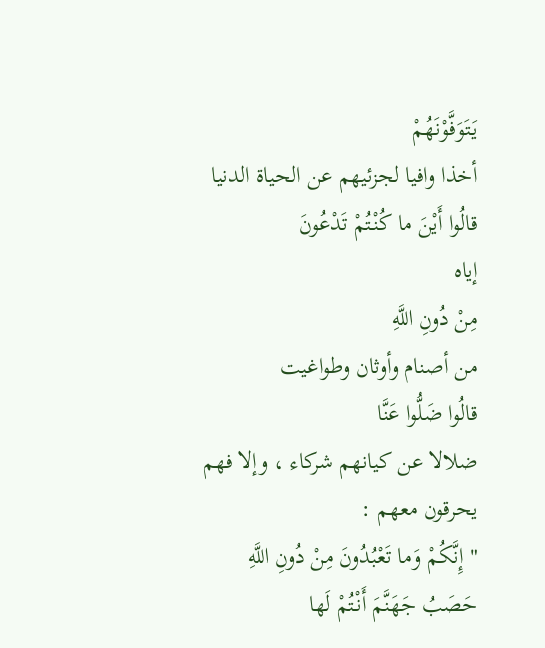يَتَوَفَّوْنَهُمْ
أخذا وافيا لجزئيهم عن الحياة الدنيا
قالُوا أَيْنَ ما كُنْتُمْ تَدْعُونَ
إياه
مِنْ دُونِ اللَّهِ
من أصنام وأوثان وطواغيت
قالُوا ضَلُّوا عَنَّا
ضلالا عن كيانهم شركاء ، وإلا فهم يحرقون معهم :
" إِنَّكُمْ وَما تَعْبُدُونَ مِنْ دُونِ اللَّهِ حَصَبُ جَهَنَّمَ أَنْتُمْ لَها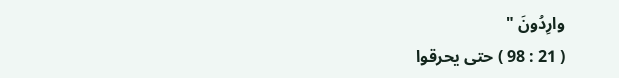وارِدُونَ "
( 21 : 98 ) حتى يحرقوا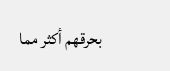بحرقهم أكثر مما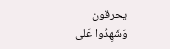يحرقون
وَشَهِدُوا عَلى